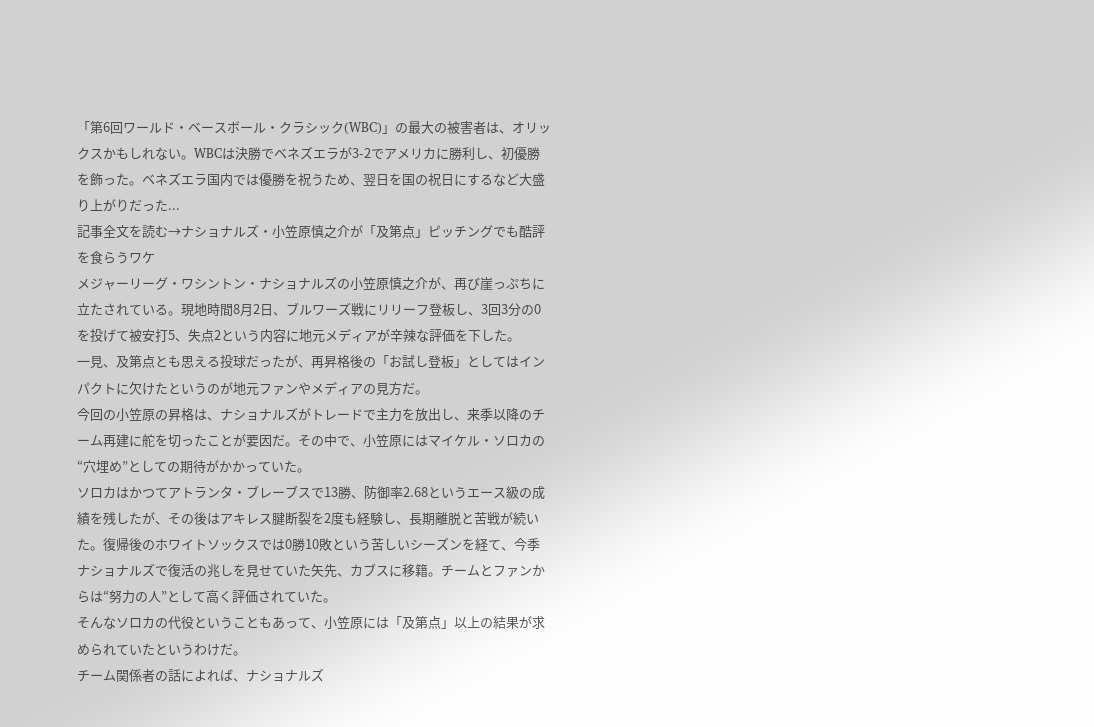「第6回ワールド・ベースボール・クラシック(WBC)」の最大の被害者は、オリックスかもしれない。WBCは決勝でベネズエラが3-2でアメリカに勝利し、初優勝を飾った。ベネズエラ国内では優勝を祝うため、翌日を国の祝日にするなど大盛り上がりだった...
記事全文を読む→ナショナルズ・小笠原慎之介が「及第点」ピッチングでも酷評を食らうワケ
メジャーリーグ・ワシントン・ナショナルズの小笠原慎之介が、再び崖っぷちに立たされている。現地時間8月2日、ブルワーズ戦にリリーフ登板し、3回3分の0を投げて被安打5、失点2という内容に地元メディアが辛辣な評価を下した。
一見、及第点とも思える投球だったが、再昇格後の「お試し登板」としてはインパクトに欠けたというのが地元ファンやメディアの見方だ。
今回の小笠原の昇格は、ナショナルズがトレードで主力を放出し、来季以降のチーム再建に舵を切ったことが要因だ。その中で、小笠原にはマイケル・ソロカの“穴埋め”としての期待がかかっていた。
ソロカはかつてアトランタ・ブレーブスで13勝、防御率2.68というエース級の成績を残したが、その後はアキレス腱断裂を2度も経験し、長期離脱と苦戦が続いた。復帰後のホワイトソックスでは0勝10敗という苦しいシーズンを経て、今季ナショナルズで復活の兆しを見せていた矢先、カブスに移籍。チームとファンからは“努力の人”として高く評価されていた。
そんなソロカの代役ということもあって、小笠原には「及第点」以上の結果が求められていたというわけだ。
チーム関係者の話によれば、ナショナルズ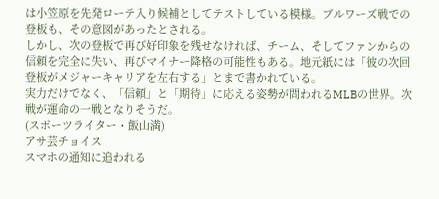は小笠原を先発ローテ入り候補としてテストしている模様。ブルワーズ戦での登板も、その意図があったとされる。
しかし、次の登板で再び好印象を残せなければ、チーム、そしてファンからの信頼を完全に失い、再びマイナー降格の可能性もある。地元紙には「彼の次回登板がメジャーキャリアを左右する」とまで書かれている。
実力だけでなく、「信頼」と「期待」に応える姿勢が問われるMLBの世界。次戦が運命の一戦となりそうだ。
(スポーツライター・飯山満)
アサ芸チョイス
スマホの通知に追われる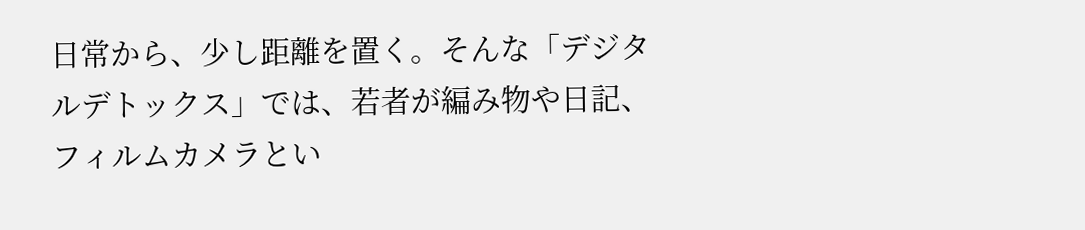日常から、少し距離を置く。そんな「デジタルデトックス」では、若者が編み物や日記、フィルムカメラとい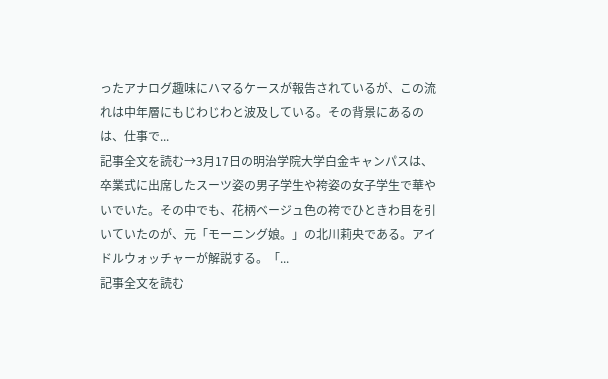ったアナログ趣味にハマるケースが報告されているが、この流れは中年層にもじわじわと波及している。その背景にあるのは、仕事で...
記事全文を読む→3月17日の明治学院大学白金キャンパスは、卒業式に出席したスーツ姿の男子学生や袴姿の女子学生で華やいでいた。その中でも、花柄ベージュ色の袴でひときわ目を引いていたのが、元「モーニング娘。」の北川莉央である。アイドルウォッチャーが解説する。「...
記事全文を読む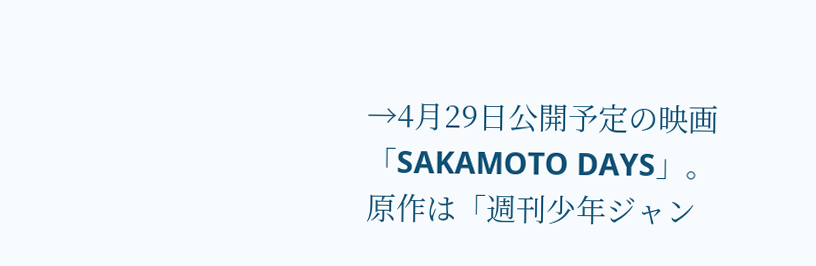→4月29日公開予定の映画「SAKAMOTO DAYS」。原作は「週刊少年ジャン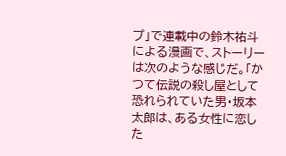プ」で連載中の鈴木祐斗による漫画で、ストーリーは次のような感じだ。「かつて伝説の殺し屋として恐れられていた男・坂本太郎は、ある女性に恋した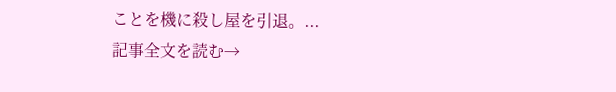ことを機に殺し屋を引退。...
記事全文を読む→